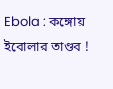Ebola : কঙ্গোয় ইবোলার তাণ্ডব !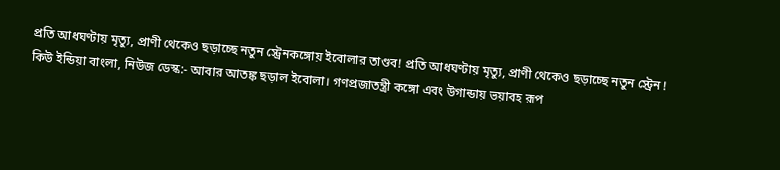প্রতি আধঘণ্টায় মৃত্যু, প্রাণী থেকেও ছড়াচ্ছে নতুন স্ট্রেনকঙ্গোয় ইবোলার তাণ্ডব! প্রতি আধঘণ্টায় মৃত্যু, প্রাণী থেকেও ছড়াচ্ছে নতুন স্ট্রেন !
কিউ ইন্ডিয়া বাংলা, নিউজ ডেস্ক:- আবার আতঙ্ক ছড়াল ইবোলা। গণপ্রজাতন্ত্রী কঙ্গো এবং উগান্ডায় ভয়াবহ রূপ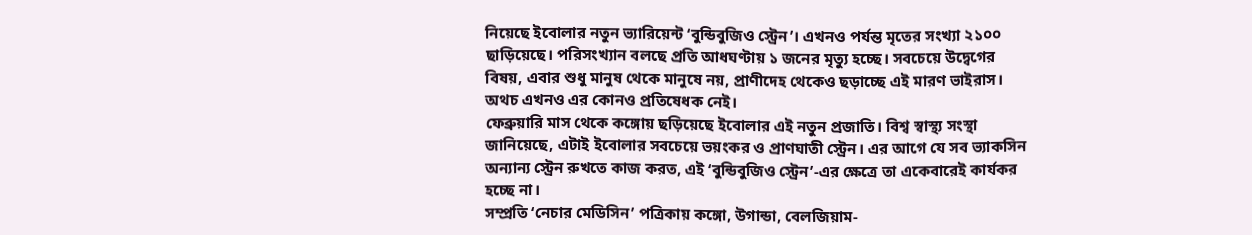নিয়েছে ইবোলার নতুন ভ্যারিয়েন্ট ‘বুন্ডিবুজিও স্ট্রেন’। এখনও পর্যন্ত মৃতের সংখ্যা ২১০০ ছাড়িয়েছে। পরিসংখ্যান বলছে প্রতি আধঘণ্টায় ১ জনের মৃত্যু হচ্ছে। সবচেয়ে উদ্বেগের বিষয়, এবার শুধু মানুষ থেকে মানুষে নয়, প্রাণীদেহ থেকেও ছড়াচ্ছে এই মারণ ভাইরাস। অথচ এখনও এর কোনও প্রতিষেধক নেই।
ফেব্রুয়ারি মাস থেকে কঙ্গোয় ছড়িয়েছে ইবোলার এই নতুন প্রজাতি। বিশ্ব স্বাস্থ্য সংস্থা জানিয়েছে, এটাই ইবোলার সবচেয়ে ভয়ংকর ও প্রাণঘাতী স্ট্রেন। এর আগে যে সব ভ্যাকসিন অন্যান্য স্ট্রেন রুখতে কাজ করত, এই ‘বুন্ডিবুজিও স্ট্রেন’-এর ক্ষেত্রে তা একেবারেই কার্যকর হচ্ছে না।
সম্প্রতি ‘নেচার মেডিসিন’ পত্রিকায় কঙ্গো, উগান্ডা, বেলজিয়াম-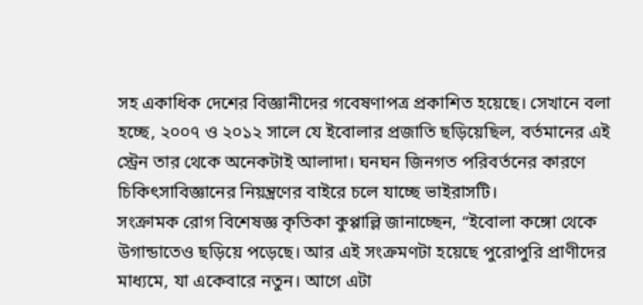সহ একাধিক দেশের বিজ্ঞানীদের গবেষণাপত্র প্রকাশিত হয়েছে। সেখানে বলা হচ্ছে, ২০০৭ ও ২০১২ সালে যে ইবোলার প্রজাতি ছড়িয়েছিল, বর্তমানের এই স্ট্রেন তার থেকে অনেকটাই আলাদা। ঘনঘন জিনগত পরিবর্তনের কারণে চিকিৎসাবিজ্ঞানের নিয়ন্ত্রণের বাইরে চলে যাচ্ছে ভাইরাসটি।
সংক্রামক রোগ বিশেষজ্ঞ কৃতিকা কুপ্পাল্লি জানাচ্ছেন, “ইবোলা কঙ্গো থেকে উগান্ডাতেও ছড়িয়ে পড়েছে। আর এই সংক্রমণটা হয়েছে পুরোপুরি প্রাণীদের মাধ্যমে, যা একেবারে নতুন। আগে এটা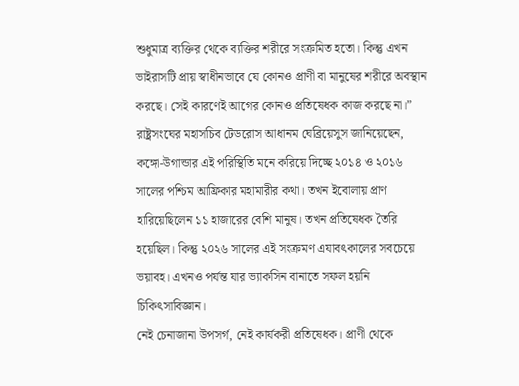শুধুমাত্র ব্যক্তির থেকে ব্যক্তির শরীরে সংক্রমিত হতো। কিন্তু এখন ভাইরাসটি প্রায় স্বাধীনভাবে যে কোনও প্রাণী বা মানুষের শরীরে অবস্থান করছে। সেই কারণেই আগের কোনও প্রতিষেধক কাজ করছে না।”
রাষ্ট্রসংঘের মহাসচিব টেডরোস আধানম ঘেব্রিয়েসুস জানিয়েছেন, কঙ্গো-উগান্ডার এই পরিস্থিতি মনে করিয়ে দিচ্ছে ২০১৪ ও ২০১৬ সালের পশ্চিম আফ্রিকার মহামারীর কথা। তখন ইবোলায় প্রাণ হারিয়েছিলেন ১১ হাজারের বেশি মানুষ। তখন প্রতিষেধক তৈরি হয়েছিল। কিন্তু ২০২৬ সালের এই সংক্রমণ এযাবৎকালের সবচেয়ে ভয়াবহ। এখনও পর্যন্ত যার ভ্যাকসিন বানাতে সফল হয়নি চিকিৎসাবিজ্ঞান।
নেই চেনাজানা উপসর্গ, নেই কার্যকরী প্রতিষেধক। প্রাণী থেকে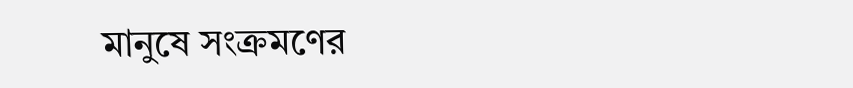মানুষে সংক্রমণের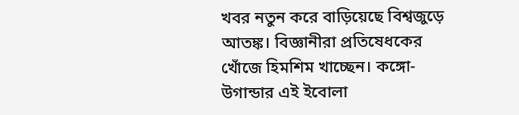খবর নতুন করে বাড়িয়েছে বিশ্বজুড়ে আতঙ্ক। বিজ্ঞানীরা প্রতিষেধকের খোঁজে হিমশিম খাচ্ছেন। কঙ্গো-উগান্ডার এই ইবোলা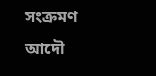সংক্রমণ আদৌ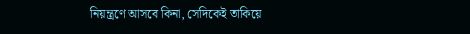নিয়ন্ত্রণে আসবে কিনা, সেদিকেই তাকিয়ে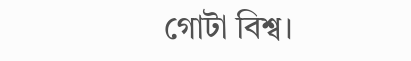গোটা বিশ্ব।